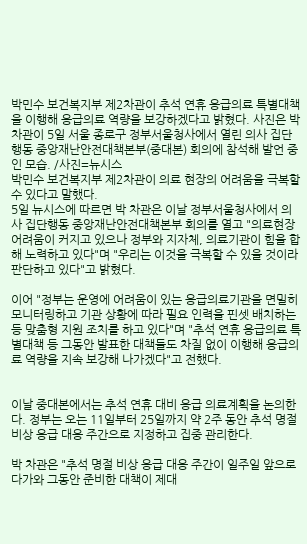박민수 보건복지부 제2차관이 추석 연휴 응급의료 특별대책을 이행해 응급의료 역량을 보강하겠다고 밝혔다. 사진은 박 차관이 5일 서울 종로구 정부서울청사에서 열린 의사 집단행동 중앙재난안전대책본부(중대본) 회의에 참석해 발언 중인 모습. /사진=뉴시스
박민수 보건복지부 제2차관이 의료 현장의 어려움을 극복할 수 있다고 말했다.
5일 뉴시스에 따르면 박 차관은 이날 정부서울청사에서 의사 집단행동 중앙재난안전대책본부 회의를 열고 "의료현장 어려움이 커지고 있으나 정부와 지자체, 의료기관이 힘을 합해 노력하고 있다"며 "우리는 이것을 극복할 수 있을 것이라 판단하고 있다"고 밝혔다.

이어 "정부는 운영에 어려움이 있는 응급의료기관을 면밀히 모니터링하고 기관 상황에 따라 필요 인력을 핀셋 배치하는 등 맞춤형 지원 조치를 하고 있다"며 "추석 연휴 응급의료 특별대책 등 그동안 발표한 대책들도 차질 없이 이행해 응급의료 역량을 지속 보강해 나가겠다"고 전했다.


이날 중대본에서는 추석 연휴 대비 응급 의료계획을 논의한다. 정부는 오는 11일부터 25일까지 약 2주 동안 추석 명절 비상 응급 대응 주간으로 지정하고 집중 관리한다.

박 차관은 "추석 명절 비상 응급 대응 주간이 일주일 앞으로 다가와 그동안 준비한 대책이 제대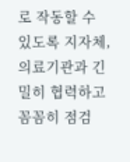로 작동할 수 있도록 지자체, 의료기관과 긴밀히 협력하고 꼼꼼히 점검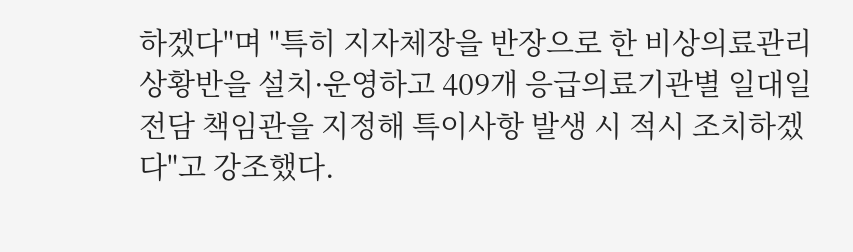하겠다"며 "특히 지자체장을 반장으로 한 비상의료관리상황반을 설치·운영하고 409개 응급의료기관별 일대일 전담 책임관을 지정해 특이사항 발생 시 적시 조치하겠다"고 강조했다.